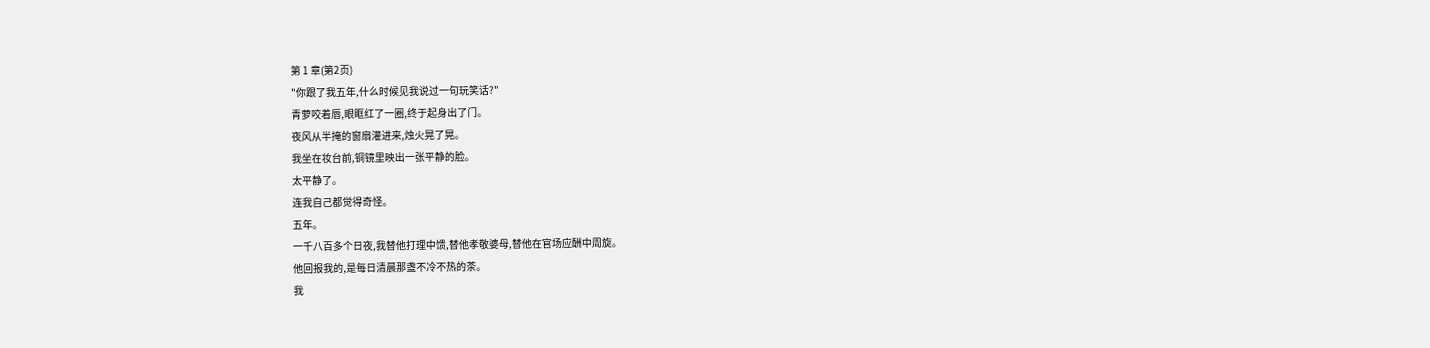第 1 章(第2页)
"你跟了我五年,什么时候见我说过一句玩笑话?"
青萝咬着唇,眼眶红了一圈,终于起身出了门。
夜风从半掩的窗扇灌进来,烛火晃了晃。
我坐在妆台前,铜镜里映出一张平静的脸。
太平静了。
连我自己都觉得奇怪。
五年。
一千八百多个日夜,我替他打理中馈,替他孝敬婆母,替他在官场应酬中周旋。
他回报我的,是每日清晨那盏不冷不热的茶。
我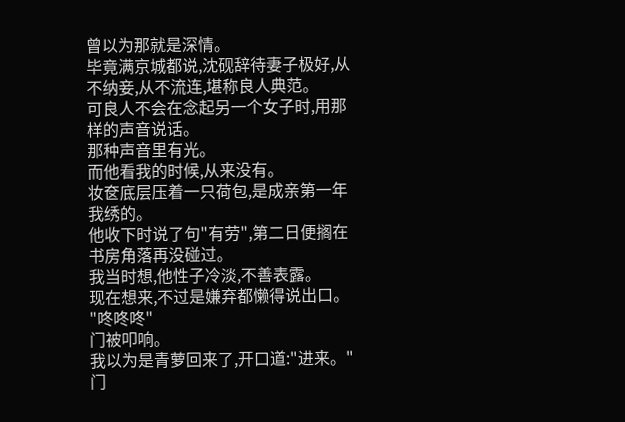曾以为那就是深情。
毕竟满京城都说,沈砚辞待妻子极好,从不纳妾,从不流连,堪称良人典范。
可良人不会在念起另一个女子时,用那样的声音说话。
那种声音里有光。
而他看我的时候,从来没有。
妆奁底层压着一只荷包,是成亲第一年我绣的。
他收下时说了句"有劳",第二日便搁在书房角落再没碰过。
我当时想,他性子冷淡,不善表露。
现在想来,不过是嫌弃都懒得说出口。
"咚咚咚"
门被叩响。
我以为是青萝回来了,开口道:"进来。"
门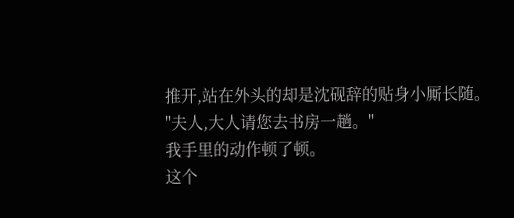推开,站在外头的却是沈砚辞的贴身小厮长随。
"夫人,大人请您去书房一趟。"
我手里的动作顿了顿。
这个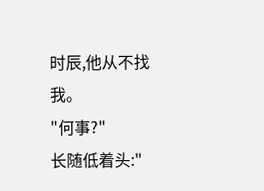时辰,他从不找我。
"何事?"
长随低着头:"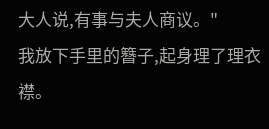大人说,有事与夫人商议。"
我放下手里的簪子,起身理了理衣襟。